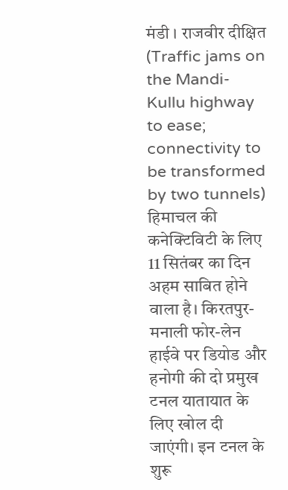मंडी । राजवीर दीक्षित
(Traffic jams on the Mandi-Kullu highway to ease; connectivity to be transformed by two tunnels) हिमाचल की कनेक्टिविटी के लिए 11 सितंबर का दिन अहम साबित होने वाला है। किरतपुर-मनाली फोर-लेन हाईवे पर डियोड और हनोगी की दो प्रमुख टनल यातायात के लिए खोल दी जाएंगी। इन टनल के शुरू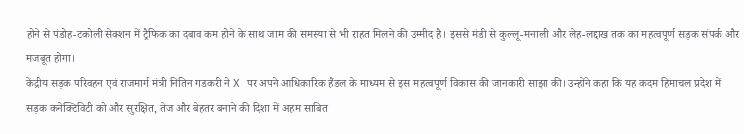होने से पंडोह-टकोली सेक्शन में ट्रैफिक का दबाव कम होने के साथ जाम की समस्या से भी राहत मिलने की उम्मीद है। इससे मंडी से कुल्लू-मनाली और लेह-लद्दाख तक का महत्वपूर्ण सड़क संपर्क और मजबूत होगा।
केंद्रीय सड़क परिवहन एवं राजमार्ग मंत्री नितिन गडकरी ने X पर अपने आधिकारिक हैंडल के माध्यम से इस महत्वपूर्ण विकास की जानकारी साझा की। उन्होंने कहा कि यह कदम हिमाचल प्रदेश में सड़क कनेक्टिविटी को और सुरक्षित, तेज और बेहतर बनाने की दिशा में अहम साबित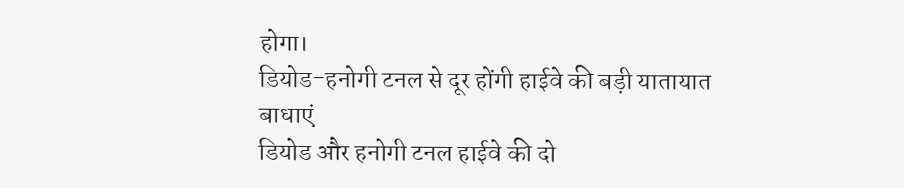होगा।
डियोड-हनोगी टनल से दूर होंगी हाईवे की बड़ी यातायात बाधाएं
डियोड और हनोगी टनल हाईवे की दो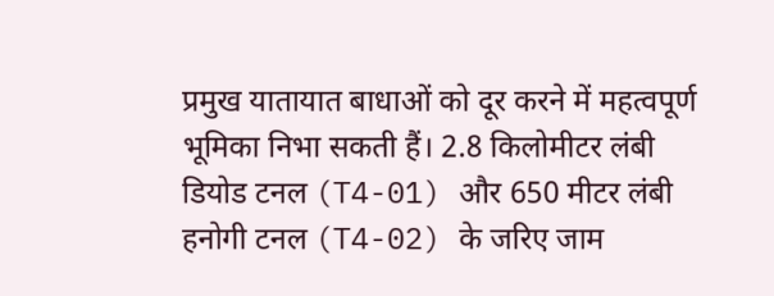प्रमुख यातायात बाधाओं को दूर करने में महत्वपूर्ण भूमिका निभा सकती हैं। 2.8 किलोमीटर लंबी डियोड टनल (T4-01) और 650 मीटर लंबी हनोगी टनल (T4-02) के जरिए जाम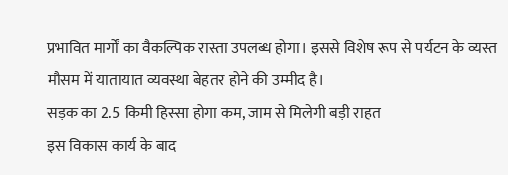प्रभावित मार्गों का वैकल्पिक रास्ता उपलब्ध होगा। इससे विशेष रूप से पर्यटन के व्यस्त मौसम में यातायात व्यवस्था बेहतर होने की उम्मीद है।
सड़क का 2.5 किमी हिस्सा होगा कम, जाम से मिलेगी बड़ी राहत
इस विकास कार्य के बाद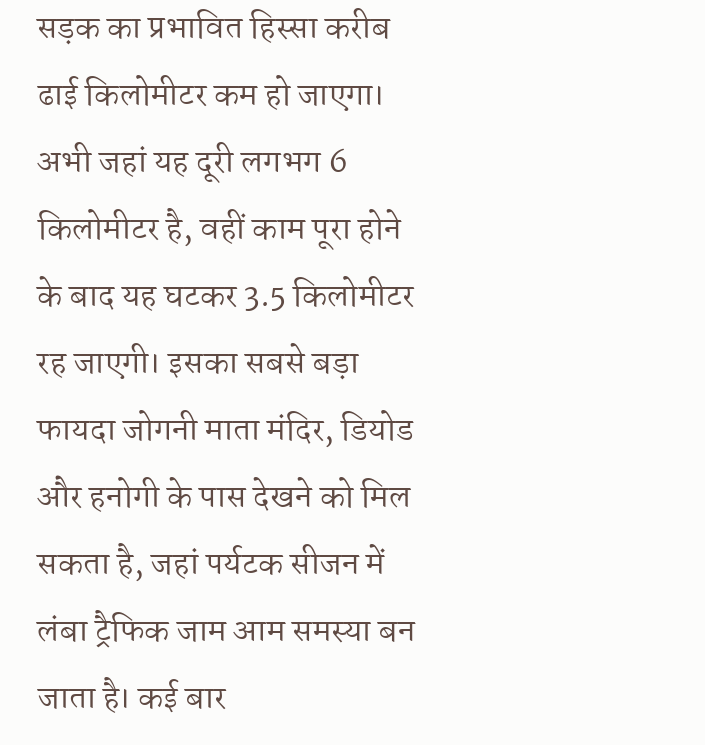सड़क का प्रभावित हिस्सा करीब ढाई किलोमीटर कम हो जाएगा। अभी जहां यह दूरी लगभग 6 किलोमीटर है, वहीं काम पूरा होने के बाद यह घटकर 3.5 किलोमीटर रह जाएगी। इसका सबसे बड़ा फायदा जोगनी माता मंदिर, डियोड और हनोगी के पास देखने को मिल सकता है, जहां पर्यटक सीजन में लंबा ट्रैफिक जाम आम समस्या बन जाता है। कई बार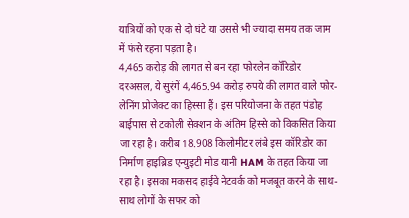यात्रियों को एक से दो घंटे या उससे भी ज्यादा समय तक जाम में फंसे रहना पड़ता है।
4,465 करोड़ की लागत से बन रहा फोरलेन कॉरिडोर
दरअसल, ये सुरंगें 4,465.94 करोड़ रुपये की लागत वाले फोर-लेनिंग प्रोजेक्ट का हिस्सा हैं। इस परियोजना के तहत पंडोह बाईपास से टकोली सेक्शन के अंतिम हिस्से को विकसित किया जा रहा है। करीब 18.908 किलोमीटर लंबे इस कॉरिडोर का निर्माण हाइब्रिड एन्युइटी मोड यानी HAM के तहत किया जा रहा है। इसका मकसद हाईवे नेटवर्क को मजबूत करने के साथ-साथ लोगों के सफर को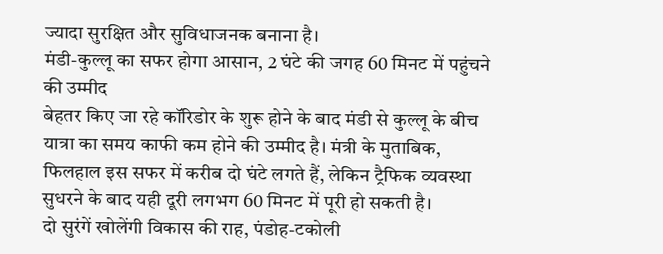ज्यादा सुरक्षित और सुविधाजनक बनाना है।
मंडी-कुल्लू का सफर होगा आसान, 2 घंटे की जगह 60 मिनट में पहुंचने की उम्मीद
बेहतर किए जा रहे कॉरिडोर के शुरू होने के बाद मंडी से कुल्लू के बीच यात्रा का समय काफी कम होने की उम्मीद है। मंत्री के मुताबिक, फिलहाल इस सफर में करीब दो घंटे लगते हैं, लेकिन ट्रैफिक व्यवस्था सुधरने के बाद यही दूरी लगभग 60 मिनट में पूरी हो सकती है।
दो सुरंगें खोलेंगी विकास की राह, पंडोह-टकोली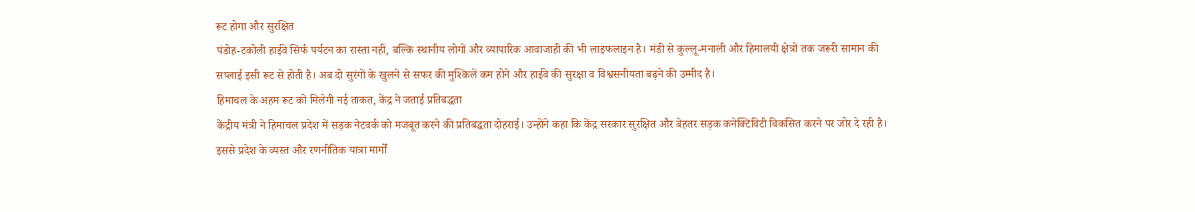रूट होगा और सुरक्षित
पंडोह-टकोली हाईवे सिर्फ पर्यटन का रास्ता नहीं, बल्कि स्थानीय लोगों और व्यापारिक आवाजाही की भी लाइफलाइन है। मंडी से कुल्लू-मनाली और हिमालयी क्षेत्रों तक जरूरी सामान की सप्लाई इसी रूट से होती है। अब दो सुरंगों के खुलने से सफर की मुश्किलें कम होने और हाईवे की सुरक्षा व विश्वसनीयता बढ़ने की उम्मीद है।
हिमाचल के अहम रूट को मिलेगी नई ताकत, केंद्र ने जताई प्रतिबद्धता
केंद्रीय मंत्री ने हिमाचल प्रदेश में सड़क नेटवर्क को मजबूत करने की प्रतिबद्धता दोहराई। उन्होंने कहा कि केंद्र सरकार सुरक्षित और बेहतर सड़क कनेक्टिविटी विकसित करने पर जोर दे रही है। इससे प्रदेश के व्यस्त और रणनीतिक यात्रा मार्गों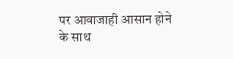पर आवाजाही आसान होने के साथ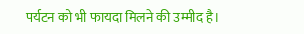पर्यटन को भी फायदा मिलने की उम्मीद है।